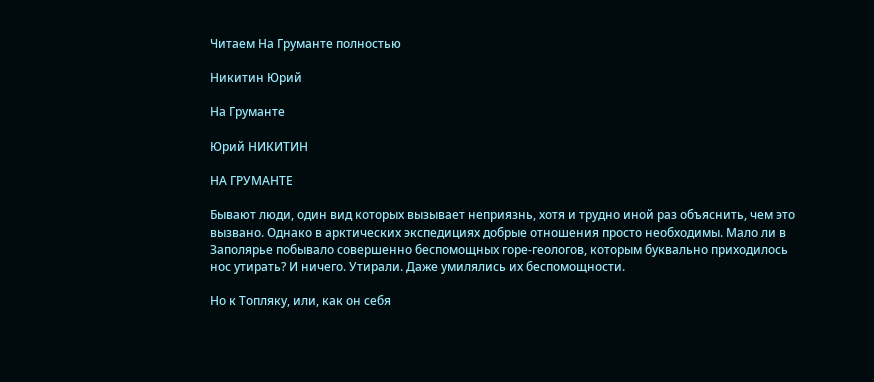Читаем На Груманте полностью

Никитин Юрий

На Груманте

Юрий НИКИТИН

НА ГРУМАНТЕ

Бывают люди, один вид которых вызывает неприязнь, хотя и трудно иной раз объяснить, чем это вызвано. Однако в арктических экспедициях добрые отношения просто необходимы. Мало ли в Заполярье побывало совершенно беспомощных горе-геологов, которым буквально приходилось нос утирать? И ничего. Утирали. Даже умилялись их беспомощности.

Но к Топляку, или, как он себя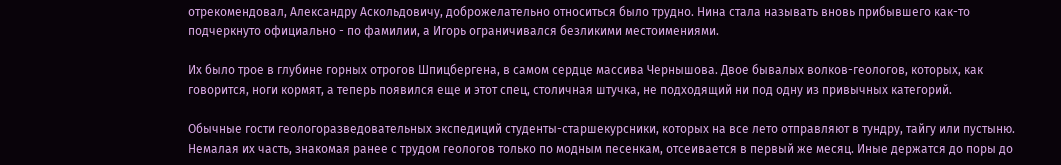отрекомендовал, Александру Аскольдовичу, доброжелательно относиться было трудно. Нина стала называть вновь прибывшего как-то подчеркнуто официально - по фамилии, а Игорь ограничивался безликими местоимениями.

Их было трое в глубине горных отрогов Шпицбергена, в самом сердце массива Чернышова. Двое бывалых волков-геологов, которых, как говорится, ноги кормят, а теперь появился еще и этот спец, столичная штучка, не подходящий ни под одну из привычных категорий.

Обычные гости геологоразведовательных экспедиций студенты-старшекурсники, которых на все лето отправляют в тундру, тайгу или пустыню. Немалая их часть, знакомая ранее с трудом геологов только по модным песенкам, отсеивается в первый же месяц. Иные держатся до поры до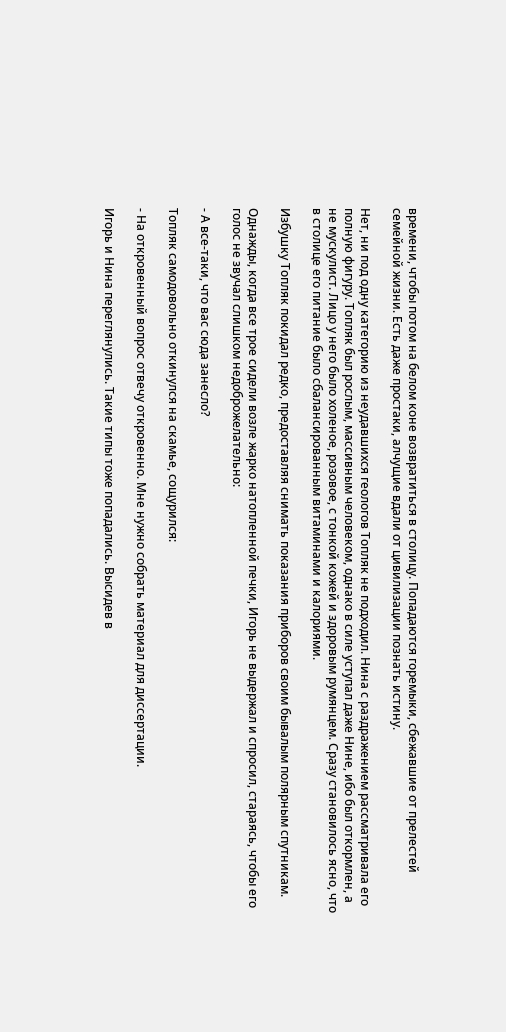времени, чтобы потом на белом коне возвратиться в столицу. Попадаются горемыки, сбежавшие от прелестей семейной жизни. Есть даже простаки, алчущие вдали от цивилизации познать истину.

Нет, ни под одну категорию из неудавшихся геологов Топляк не подходил. Нина с раздражением рассматривала его полную фигуру. Топляк был рослым, массивным человеком, однако в силе уступал даже Нине, ибо был откормлен, а не мускулист. Лицо у него было холеное, розовое, с тонкой кожей и здоровым румянцем. Сразу становилось ясно, что в столице его питание было сбалансированным витаминами и калориями.

Избушку Топляк покидал редко, предоставляя снимать показания приборов своим бывалым полярным спутникам.

Однажды, когда все трое сидели возле жарко натопленной печки, Игорь не выдержал и спросил, стараясь, чтобы его голос не звучал слишком недоброжелательно:

- А все-таки, что вас сюда занесло?

Топляк самодовольно откинулся на скамье, сощурился:

- На откровенный вопрос отвечу откровенно. Мне нужно собрать материал для диссертации.

Игорь и Нина переглянулись. Такие типы тоже попадались. Высидев в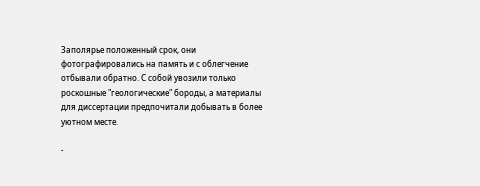Заполярье положенный срок, они фотографировались на память и с облегчение отбывали обратно. С собой увозили только роскошные "геологические" бороды, а материалы для диссертации предпочитали добывать в более уютном месте.

-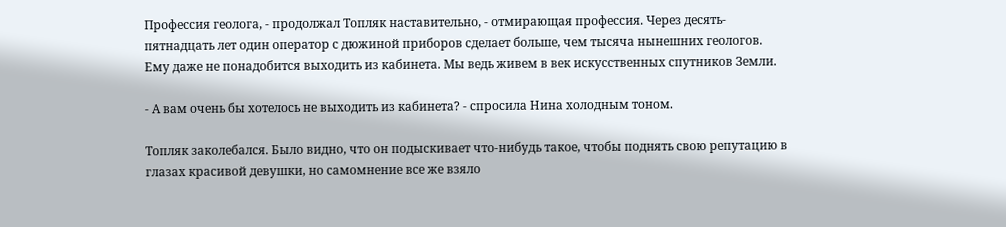Профессия геолога, - продолжал Топляк наставительно, - отмирающая профессия. Через десять-пятнадцать лет один оператор с дюжиной приборов сделает больше, чем тысяча нынешних геологов. Ему даже не понадобится выходить из кабинета. Мы ведь живем в век искусственных спутников Земли.

- А вам очень бы хотелось не выходить из кабинета? - спросила Нина холодным тоном.

Топляк заколебался. Было видно, что он подыскивает что-нибудь такое, чтобы поднять свою репутацию в глазах красивой девушки, но самомнение все же взяло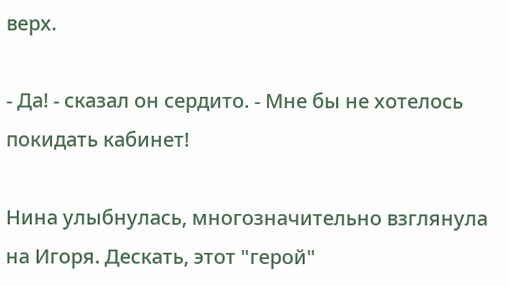верх.

- Да! - сказал он сердито. - Мне бы не хотелось покидать кабинет!

Нина улыбнулась, многозначительно взглянула на Игоря. Дескать, этот "герой"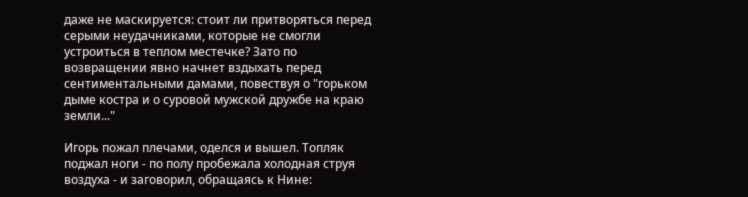даже не маскируется: стоит ли притворяться перед серыми неудачниками, которые не смогли устроиться в теплом местечке? Зато по возвращении явно начнет вздыхать перед сентиментальными дамами, повествуя о "горьком дыме костра и о суровой мужской дружбе на краю земли..."

Игорь пожал плечами, оделся и вышел. Топляк поджал ноги - по полу пробежала холодная струя воздуха - и заговорил, обращаясь к Нине: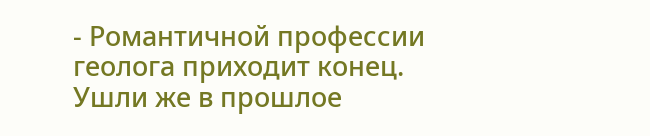- Романтичной профессии геолога приходит конец. Ушли же в прошлое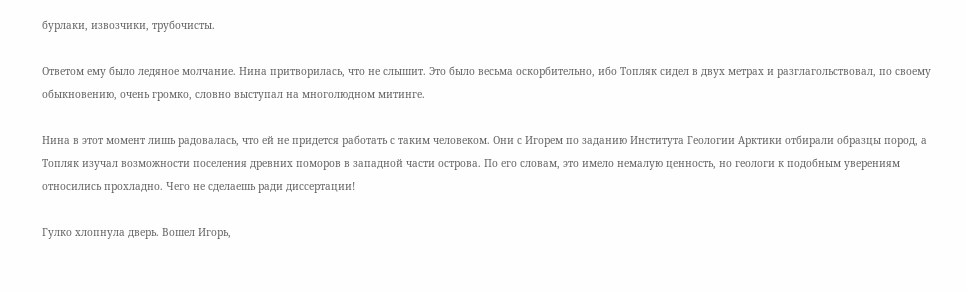бурлаки, извозчики, трубочисты.

Ответом ему было ледяное молчание. Нина притворилась, что не слышит. Это было весьма оскорбительно, ибо Топляк сидел в двух метрах и разглагольствовал, по своему обыкновению, очень громко, словно выступал на многолюдном митинге.

Нина в этот момент лишь радовалась, что ей не придется работать с таким человеком. Они с Игорем по заданию Института Геологии Арктики отбирали образцы пород, а Топляк изучал возможности поселения древних поморов в западной части острова. По его словам, это имело немалую ценность, но геологи к подобным уверениям относились прохладно. Чего не сделаешь ради диссертации!

Гулко хлопнула дверь. Вошел Игорь,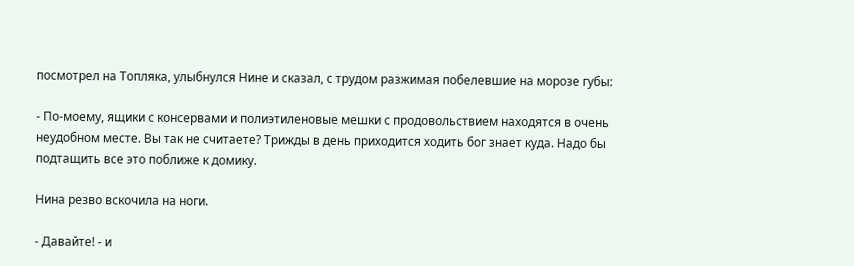посмотрел на Топляка, улыбнулся Нине и сказал, с трудом разжимая побелевшие на морозе губы:

- По-моему, ящики с консервами и полиэтиленовые мешки с продовольствием находятся в очень неудобном месте. Вы так не считаете? Трижды в день приходится ходить бог знает куда. Надо бы подтащить все это поближе к домику.

Нина резво вскочила на ноги.

- Давайте! - и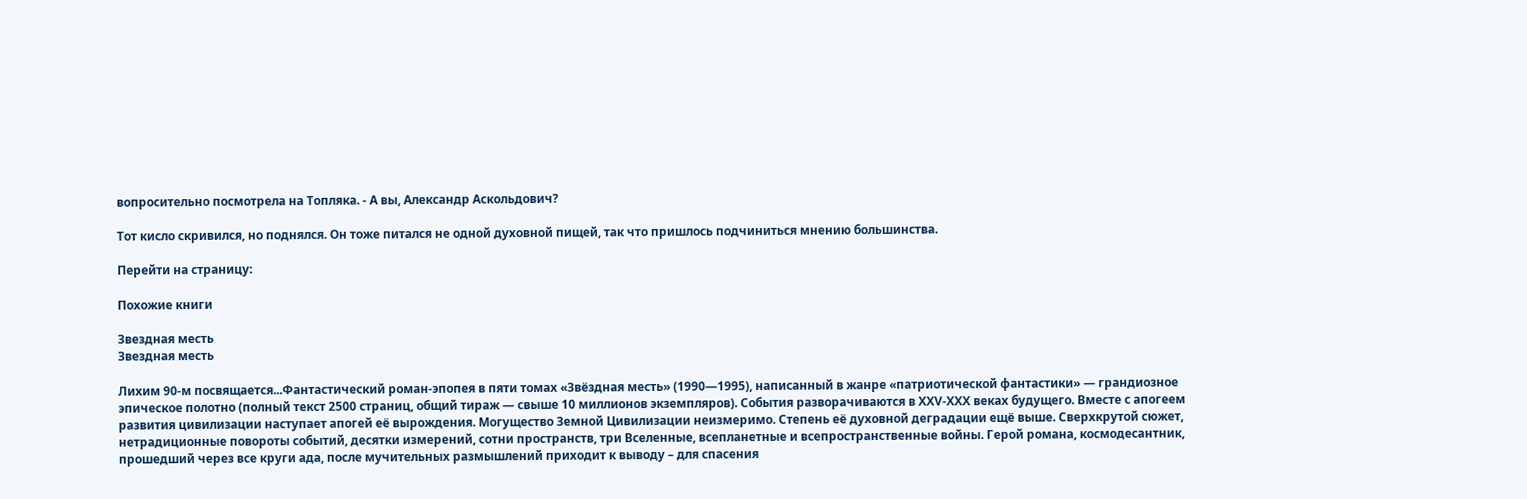вопросительно посмотрела на Топляка. - А вы, Александр Аскольдович?

Тот кисло скривился, но поднялся. Он тоже питался не одной духовной пищей, так что пришлось подчиниться мнению большинства.

Перейти на страницу:

Похожие книги

Звездная месть
Звездная месть

Лихим 90-м посвящается...Фантастический роман-эпопея в пяти томах «Звёздная месть» (1990—1995), написанный в жанре «патриотической фантастики» — грандиозное эпическое полотно (полный текст 2500 страниц, общий тираж — свыше 10 миллионов экземпляров). События разворачиваются в ХХV-ХХХ веках будущего. Вместе с апогеем развития цивилизации наступает апогей её вырождения. Могущество Земной Цивилизации неизмеримо. Степень её духовной деградации ещё выше. Сверхкрутой сюжет, нетрадиционные повороты событий, десятки измерений, сотни пространств, три Вселенные, всепланетные и всепространственные войны. Герой романа, космодесантник, прошедший через все круги ада, после мучительных размышлений приходит к выводу – для спасения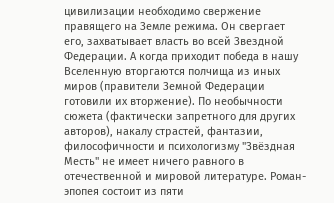цивилизации необходимо свержение правящего на Земле режима. Он свергает его, захватывает власть во всей Звездной Федерации. А когда приходит победа в нашу Вселенную вторгаются полчища из иных миров (правители Земной Федерации готовили их вторжение). По необычности сюжета (фактически запретного для других авторов), накалу страстей, фантазии, философичности и психологизму "Звёздная Месть" не имеет ничего равного в отечественной и мировой литературе. Роман-эпопея состоит из пяти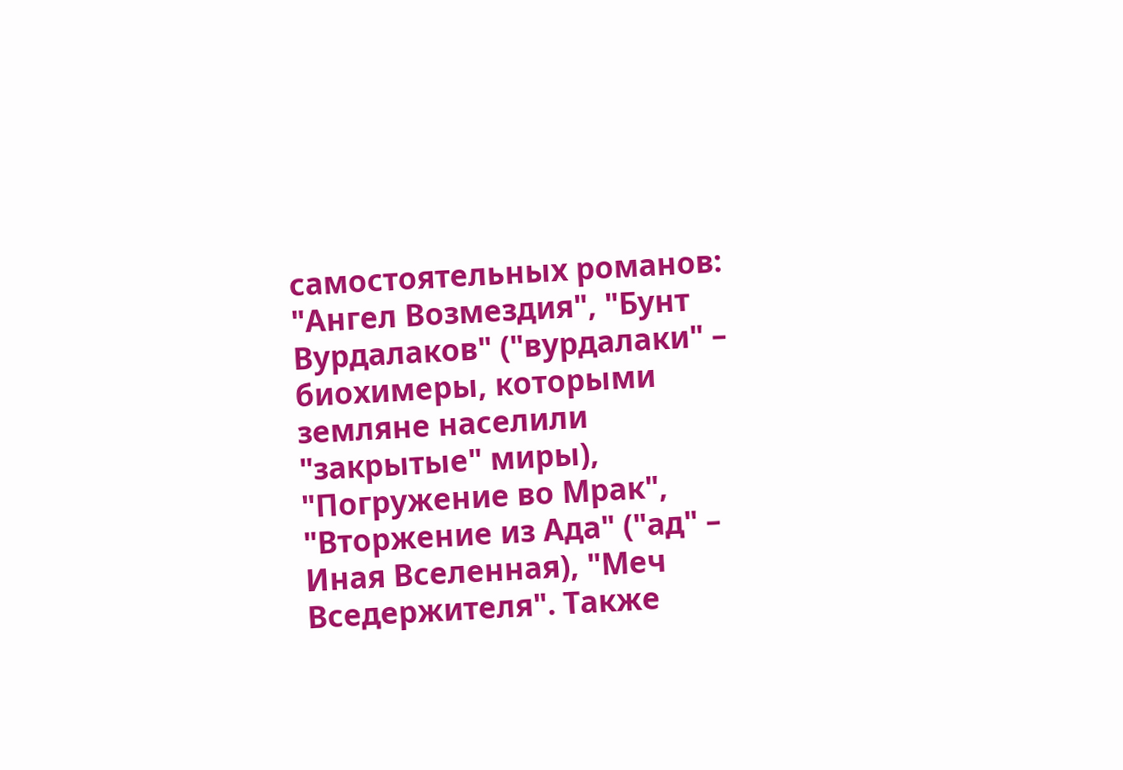самостоятельных романов: "Ангел Возмездия", "Бунт Вурдалаков" ("вурдалаки" – биохимеры, которыми земляне населили "закрытые" миры), "Погружение во Мрак", "Вторжение из Ада" ("ад" – Иная Вселенная), "Меч Вседержителя". Также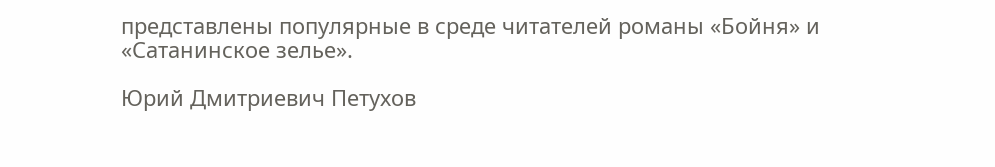представлены популярные в среде читателей романы «Бойня» и «Сатанинское зелье».

Юрий Дмитриевич Петухов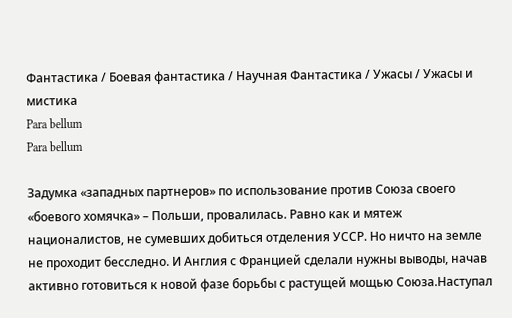Фантастика / Боевая фантастика / Научная Фантастика / Ужасы / Ужасы и мистика
Para bellum
Para bellum

Задумка «западных партнеров» по использование против Союза своего «боевого хомячка» – Польши, провалилась. Равно как и мятеж националистов, не сумевших добиться отделения УССР. Но ничто на земле не проходит бесследно. И Англия с Францией сделали нужны выводы, начав активно готовиться к новой фазе борьбы с растущей мощью Союза.Наступал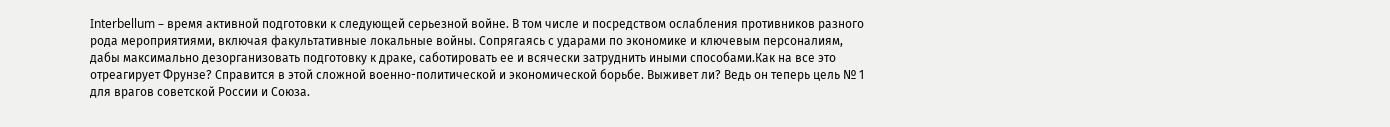Interbellum – время активной подготовки к следующей серьезной войне. В том числе и посредством ослабления противников разного рода мероприятиями, включая факультативные локальные войны. Сопрягаясь с ударами по экономике и ключевым персоналиям, дабы максимально дезорганизовать подготовку к драке, саботировать ее и всячески затруднить иными способами.Как на все это отреагирует Фрунзе? Справится в этой сложной военно-политической и экономической борьбе. Выживет ли? Ведь он теперь цель № 1 для врагов советской России и Союза.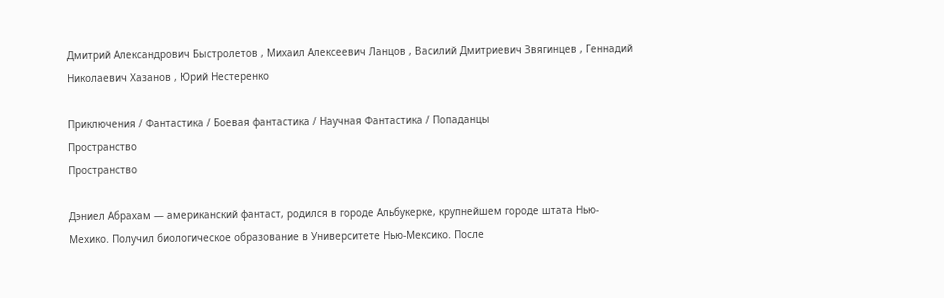Дмитрий Александрович Быстролетов , Михаил Алексеевич Ланцов , Василий Дмитриевич Звягинцев , Геннадий Николаевич Хазанов , Юрий Нестеренко

Приключения / Фантастика / Боевая фантастика / Научная Фантастика / Попаданцы
Пространство
Пространство

Дэниел Абрахам — американский фантаст, родился в городе Альбукерке, крупнейшем городе штата Нью-Мехико. Получил биологическое образование в Университете Нью-Мексико. После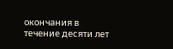окончания в течение десяти лет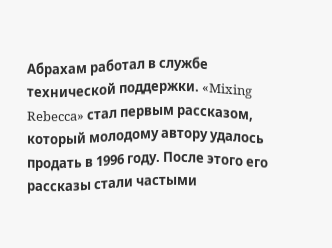Абрахам работал в службе технической поддержки. «Mixing Rebecca» стал первым рассказом, который молодому автору удалось продать в 1996 году. После этого его рассказы стали частыми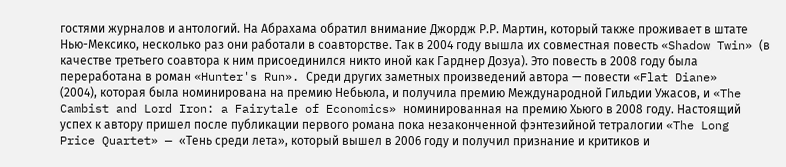гостями журналов и антологий. На Абрахама обратил внимание Джордж Р.Р. Мартин, который также проживает в штате Нью-Мексико, несколько раз они работали в соавторстве. Так в 2004 году вышла их совместная повесть «Shadow Twin» (в качестве третьего соавтора к ним присоединился никто иной как Гарднер Дозуа). Это повесть в 2008 году была переработана в роман «Hunter's Run». Среди других заметных произведений автора — повести «Flat Diane» (2004), которая была номинирована на премию Небьюла, и получила премию Международной Гильдии Ужасов, и «The Cambist and Lord Iron: a Fairytale of Economics» номинированная на премию Хьюго в 2008 году. Настоящий успех к автору пришел после публикации первого романа пока незаконченной фэнтезийной тетралогии «The Long Price Quartet» — «Тень среди лета», который вышел в 2006 году и получил признание и критиков и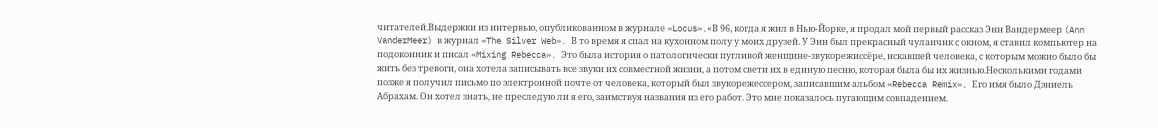читателей.Выдержки из интервью, опубликованном в журнале «Locus».«В 96, когда я жил в Нью-Йорке, я продал мой первый рассказ Энн Вандермеер (Ann VanderMeer) в журнал «The Silver Web». В то время я спал на кухонном полу у моих друзей. У Энн был прекрасный чуланчик с окном, я ставил компьютер на подоконник и писал «Mixing Rebecca». Это была история о патологически пугливой женщине-звукорежиссёре, искавшей человека, с которым можно было бы жить без тревоги, она хотела записывать все звуки их совместной жизни, а потом свети их в единую песню, которая была бы их жизнью.Несколькими годами позже я получил письмо по электронной почте от человека, который был звукорежессером, записавшим альбом «Rebecca Remix». Его имя было Дэниель Абрахам. Он хотел знать, не преследую ли я его, заимствуя названия из его работ. Это мне показалось пугающим совпадением.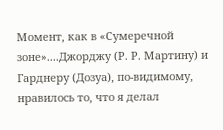Момент, как в «Сумеречной зоне»....Джорджу (Р. Р. Мартину) и Гарднеру (Дозуа), по-видимому, нравилось то, что я делал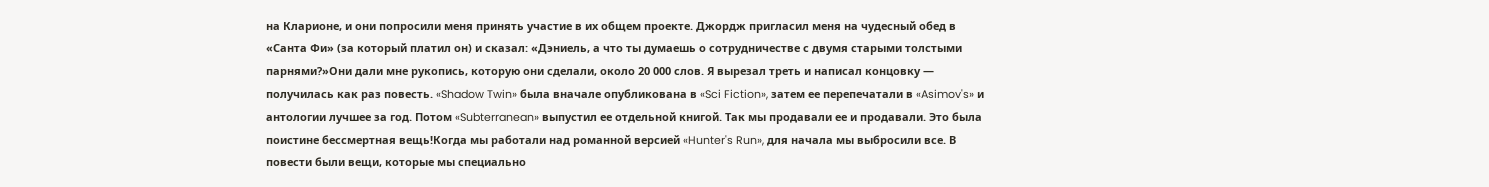на Кларионе, и они попросили меня принять участие в их общем проекте. Джордж пригласил меня на чудесный обед в «Санта Фи» (за который платил он) и сказал: «Дэниель, а что ты думаешь о сотрудничестве с двумя старыми толстыми парнями?»Они дали мне рукопись, которую они сделали, около 20 000 слов. Я вырезал треть и написал концовку — получилась как раз повесть. «Shadow Twin» была вначале опубликована в «Sci Fiction», затем ее перепечатали в «Asimov's» и антологии лучшее за год. Потом «Subterranean» выпустил ее отдельной книгой. Так мы продавали ее и продавали. Это была поистине бессмертная вещь!Когда мы работали над романной версией «Hunter's Run», для начала мы выбросили все. В повести были вещи, которые мы специально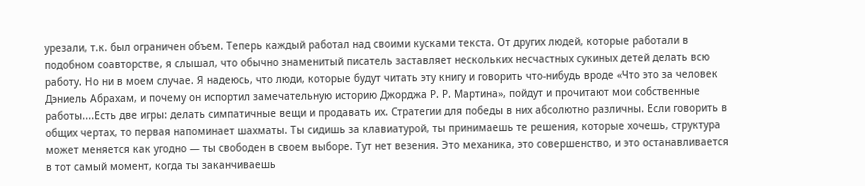урезали, т.к. был ограничен объем. Теперь каждый работал над своими кусками текста. От других людей, которые работали в подобном соавторстве, я слышал, что обычно знаменитый писатель заставляет нескольких несчастных сукиных детей делать всю работу. Но ни в моем случае. Я надеюсь, что люди, которые будут читать эту книгу и говорить что-нибудь вроде «Что это за человек Дэниель Абрахам, и почему он испортил замечательную историю Джорджа Р. Р. Мартина», пойдут и прочитают мои собственные работы....Есть две игры: делать симпатичные вещи и продавать их. Стратегии для победы в них абсолютно различны. Если говорить в общих чертах, то первая напоминает шахматы. Ты сидишь за клавиатурой, ты принимаешь те решения, которые хочешь, структура может меняется как угодно — ты свободен в своем выборе. Тут нет везения. Это механика, это совершенство, и это останавливается в тот самый момент, когда ты заканчиваешь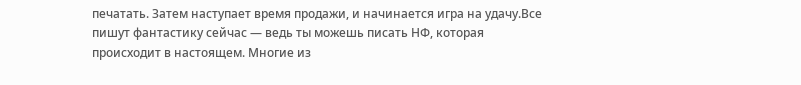печатать. Затем наступает время продажи, и начинается игра на удачу.Все пишут фантастику сейчас — ведь ты можешь писать НФ, которая происходит в настоящем. Многие из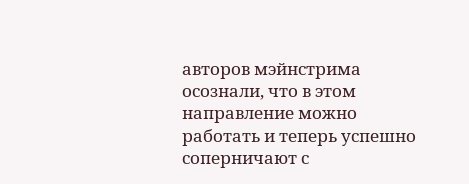авторов мэйнстрима осознали, что в этом направление можно работать и теперь успешно соперничают с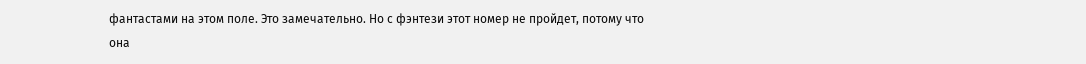фантастами на этом поле. Это замечательно. Но с фэнтези этот номер не пройдет, потому что она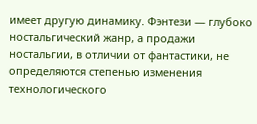имеет другую динамику. Фэнтези — глубоко ностальгический жанр, а продажи ностальгии, в отличии от фантастики, не определяются степенью изменения технологического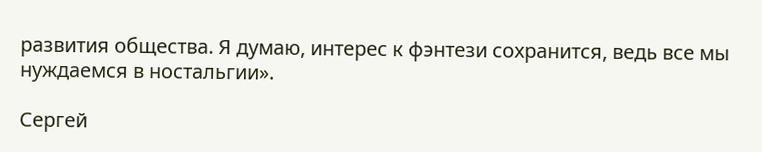развития общества. Я думаю, интерес к фэнтези сохранится, ведь все мы нуждаемся в ностальгии».

Сергей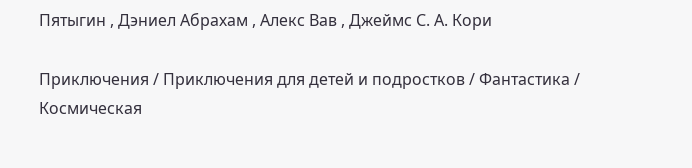Пятыгин , Дэниел Абрахам , Алекс Вав , Джеймс С. А. Кори

Приключения / Приключения для детей и подростков / Фантастика / Космическая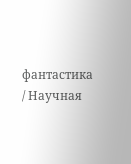фантастика / Научная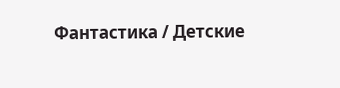Фантастика / Детские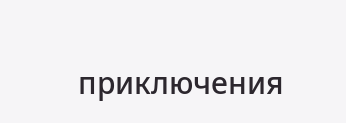приключения